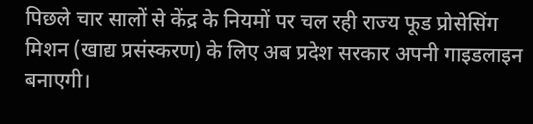पिछले चार सालों से केंद्र के नियमों पर चल रही राज्य फूड प्रोसेसिंग मिशन (खाद्य प्रसंस्करण) के लिए अब प्रदेश सरकार अपनी गाइडलाइन बनाएगी।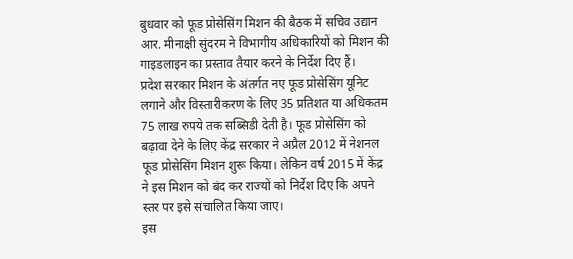बुधवार को फूड प्रोसेसिंग मिशन की बैठक में सचिव उद्यान आर. मीनाक्षी सुंदरम ने विभागीय अधिकारियों को मिशन की गाइडलाइन का प्रस्ताव तैयार करने के निर्देश दिए हैं।
प्रदेश सरकार मिशन के अंतर्गत नए फूड प्रोसेसिंग यूनिट लगाने और विस्तारीकरण के लिए 35 प्रतिशत या अधिकतम 75 लाख रुपये तक सब्सिडी देती है। फूड प्रोसेसिंग को बढ़ावा देने के लिए केंद्र सरकार ने अप्रैल 2012 में नेशनल फूड प्रोसेसिंग मिशन शुरू किया। लेकिन वर्ष 2015 में केंद्र ने इस मिशन को बंद कर राज्यों को निर्देश दिए कि अपने स्तर पर इसे संचालित किया जाए।
इस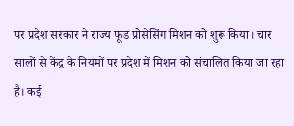पर प्रदेश सरकार ने राज्य फूड प्रोसेसिंग मिशन को शुरू किया। चार सालों से केंद्र के नियमों पर प्रदेश में मिशन को संचालित किया जा रहा है। कई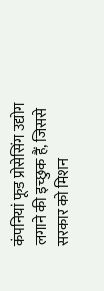कंपनियां फूड प्रोसेसिंग उद्योग लगाने की इच्छुक हैं, जिससे सरकार को मिशन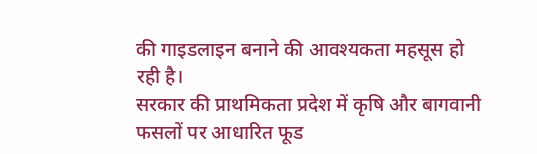की गाइडलाइन बनाने की आवश्यकता महसूस हो रही है।
सरकार की प्राथमिकता प्रदेश में कृषि और बागवानी फसलों पर आधारित फूड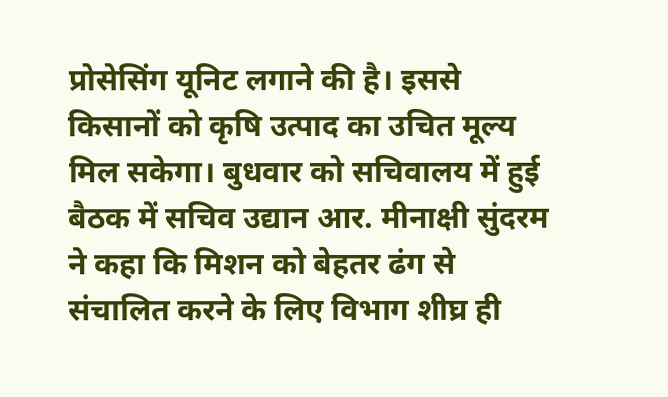प्रोसेसिंग यूनिट लगाने की है। इससे किसानों को कृषि उत्पाद का उचित मूल्य मिल सकेगा। बुधवार को सचिवालय में हुई बैठक में सचिव उद्यान आर. मीनाक्षी सुंदरम ने कहा कि मिशन को बेहतर ढंग से संचालित करने के लिए विभाग शीघ्र ही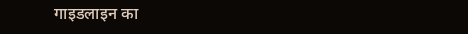गाइडलाइन का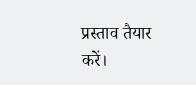प्रस्ताव तैयार करें।